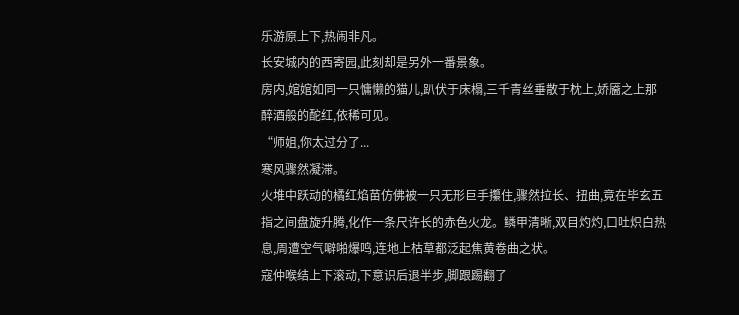乐游原上下,热闹非凡。
长安城内的西寄园,此刻却是另外一番景象。
房内,婠婠如同一只慵懒的猫儿,趴伏于床榻,三千青丝垂散于枕上,娇靥之上那醉酒般的酡红,依稀可见。
“师姐,你太过分了...
寒风骤然凝滞。
火堆中跃动的橘红焰苗仿佛被一只无形巨手攥住,骤然拉长、扭曲,竟在毕玄五指之间盘旋升腾,化作一条尺许长的赤色火龙。鳞甲清晰,双目灼灼,口吐炽白热息,周遭空气噼啪爆鸣,连地上枯草都泛起焦黄卷曲之状。
寇仲喉结上下滚动,下意识后退半步,脚跟踢翻了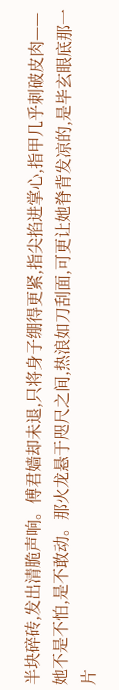半块碎砖,发出清脆声响。傅君嫱却未退,只将身子绷得更紧,指尖掐进掌心,指甲几乎刺破皮肉——她不是不怕,是不敢动。那火龙悬于咫尺之间,热浪如刀刮面,可更让她脊背发凉的,是毕玄眼底那一片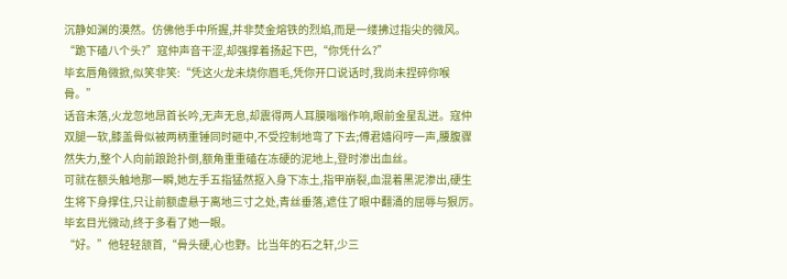沉静如渊的漠然。仿佛他手中所握,并非焚金熔铁的烈焰,而是一缕拂过指尖的微风。
“跪下磕八个头?”寇仲声音干涩,却强撑着扬起下巴,“你凭什么?”
毕玄唇角微掀,似笑非笑:“凭这火龙未烧你眉毛,凭你开口说话时,我尚未捏碎你喉骨。”
话音未落,火龙忽地昂首长吟,无声无息,却震得两人耳膜嗡嗡作响,眼前金星乱迸。寇仲双腿一软,膝盖骨似被两柄重锤同时砸中,不受控制地弯了下去;傅君嫱闷哼一声,腰腹骤然失力,整个人向前踉跄扑倒,额角重重磕在冻硬的泥地上,登时渗出血丝。
可就在额头触地那一瞬,她左手五指猛然抠入身下冻土,指甲崩裂,血混着黑泥渗出,硬生生将下身撑住,只让前额虚悬于离地三寸之处,青丝垂落,遮住了眼中翻涌的屈辱与狠厉。
毕玄目光微动,终于多看了她一眼。
“好。”他轻轻颔首,“骨头硬,心也野。比当年的石之轩,少三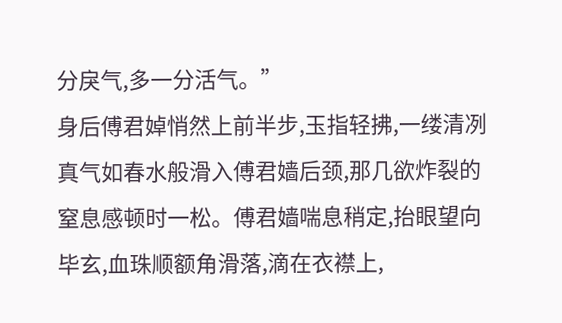分戾气,多一分活气。”
身后傅君婥悄然上前半步,玉指轻拂,一缕清冽真气如春水般滑入傅君嫱后颈,那几欲炸裂的窒息感顿时一松。傅君嫱喘息稍定,抬眼望向毕玄,血珠顺额角滑落,滴在衣襟上,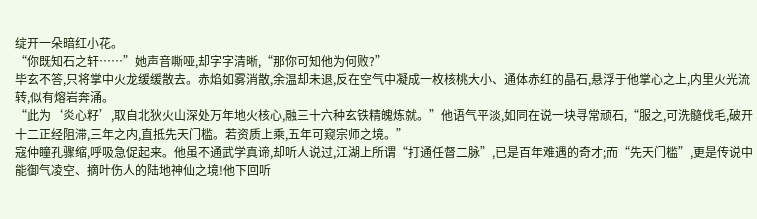绽开一朵暗红小花。
“你既知石之轩……”她声音嘶哑,却字字清晰,“那你可知他为何败?”
毕玄不答,只将掌中火龙缓缓散去。赤焰如雾消散,余温却未退,反在空气中凝成一枚核桃大小、通体赤红的晶石,悬浮于他掌心之上,内里火光流转,似有熔岩奔涌。
“此为‘炎心籽’,取自北狄火山深处万年地火核心,融三十六种玄铁精魄炼就。”他语气平淡,如同在说一块寻常顽石,“服之,可洗髓伐毛,破开十二正经阻滞,三年之内,直抵先天门槛。若资质上乘,五年可窥宗师之境。”
寇仲瞳孔骤缩,呼吸急促起来。他虽不通武学真谛,却听人说过,江湖上所谓“打通任督二脉”,已是百年难遇的奇才;而“先天门槛”,更是传说中能御气凌空、摘叶伤人的陆地神仙之境!他下回听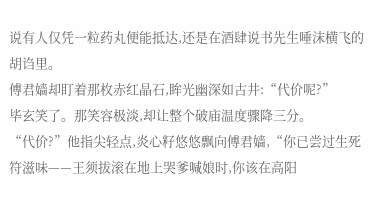说有人仅凭一粒药丸便能抵达,还是在酒肆说书先生唾沫横飞的胡诌里。
傅君嫱却盯着那枚赤红晶石,眸光幽深如古井:“代价呢?”
毕玄笑了。那笑容极淡,却让整个破庙温度骤降三分。
“代价?”他指尖轻点,炎心籽悠悠飘向傅君嫱,“你已尝过生死符滋味——王须拔滚在地上哭爹喊娘时,你该在高阳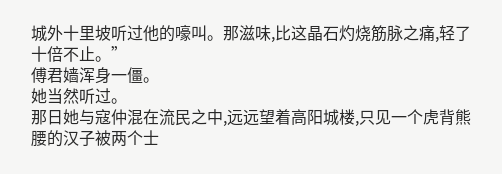城外十里坡听过他的嚎叫。那滋味,比这晶石灼烧筋脉之痛,轻了十倍不止。”
傅君嫱浑身一僵。
她当然听过。
那日她与寇仲混在流民之中,远远望着高阳城楼,只见一个虎背熊腰的汉子被两个士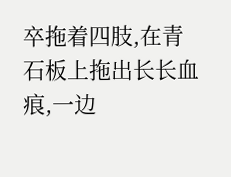卒拖着四肢,在青石板上拖出长长血痕,一边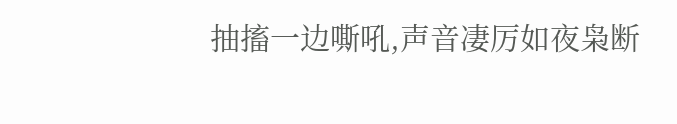抽搐一边嘶吼,声音凄厉如夜枭断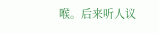喉。后来听人议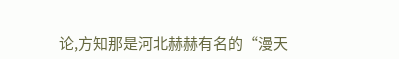论,方知那是河北赫赫有名的“漫天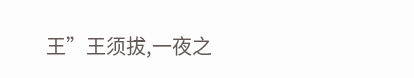王”王须拔,一夜之